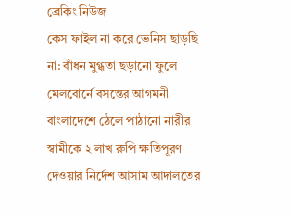ব্রেকিং নিউজ
কেস ফাইল না করে ভেনিস ছাড়ছি না: বাঁধন মুগ্ধতা ছড়ানো ফুলে মেলবোর্নে বসন্তের আগমনী বাংলাদেশে ঠেলে পাঠানো নারীর স্বামীকে ২ লাখ রুপি ক্ষতিপূরণ দেওয়ার নির্দেশ আসাম আদালতের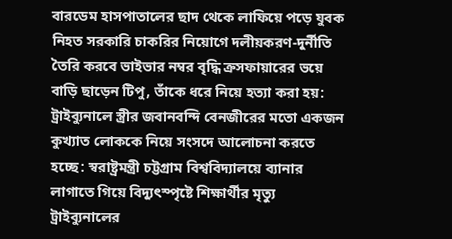বারডেম হাসপাতালের ছাদ থেকে লাফিয়ে পড়ে যুবক নিহত সরকারি চাকরির নিয়োগে দলীয়করণ-দুর্নীতি তৈরি করবে ভাইভার নম্বর বৃদ্ধি ক্রসফায়ারের ভয়ে বাড়ি ছাড়েন টিপু, তাঁকে ধরে নিয়ে হত্যা করা হয়: ট্রাইব্যুনালে স্ত্রীর জবানবন্দি বেনজীরের মতো একজন কুখ্যাত লোককে নিয়ে সংসদে আলোচনা করতে হচ্ছে: স্বরাষ্ট্রমন্ত্রী চট্টগ্রাম বিশ্ববিদ্যালয়ে ব্যানার লাগাতে গিয়ে বিদ্যুৎস্পৃষ্টে শিক্ষার্থীর মৃত্যু ট্রাইব্যুনালের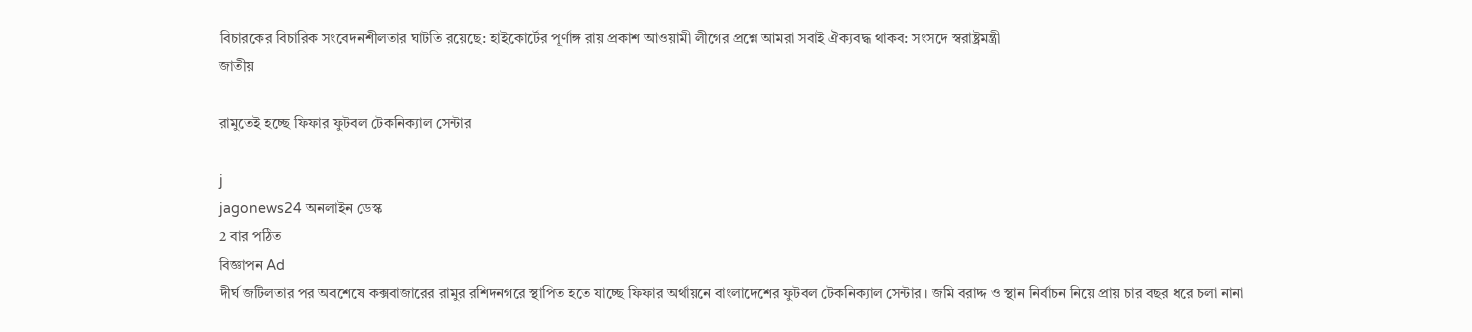বিচারকের বিচারিক সংবেদনশীলতার ঘাটতি রয়েছে: হাইকোর্টের পূর্ণাঙ্গ রায় প্রকাশ আওয়ামী লীগের প্রশ্নে আমরা সবাই ঐক্যবদ্ধ থাকব: সংসদে স্বরাষ্ট্রমন্ত্রী
জাতীয়

রামুতেই হচ্ছে ফিফার ফুটবল টেকনিক্যাল সেন্টার

j
jagonews24 অনলাইন ডেস্ক
2 বার পঠিত
বিজ্ঞাপন Ad
দীর্ঘ জটিলতার পর অবশেষে কক্সবাজারের রামুর রশিদনগরে স্থাপিত হতে যাচ্ছে ফিফার অর্থায়নে বাংলাদেশের ফুটবল টেকনিক্যাল সেন্টার। জমি বরাদ্দ ও স্থান নির্বাচন নিয়ে প্রায় চার বছর ধরে চলা নানা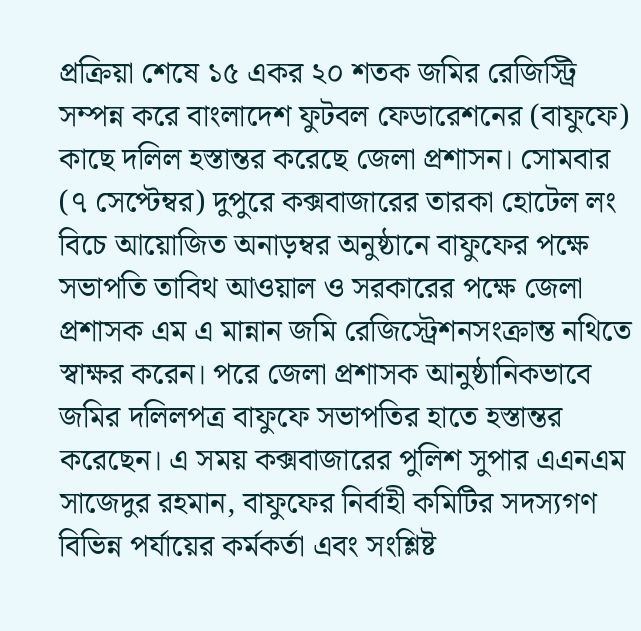প্রক্রিয়া শেষে ১৫ একর ২০ শতক জমির রেজিস্ট্রি সম্পন্ন করে বাংলাদেশ ফুটবল ফেডারেশনের (বাফুফে) কাছে দলিল হস্তান্তর করেছে জেলা প্রশাসন। সোমবার (৭ সেপ্টেম্বর) দুপুরে কক্সবাজারের তারকা হোটেল লং বিচে আয়োজিত অনাড়ম্বর অনুষ্ঠানে বাফুফের পক্ষে সভাপতি তাবিথ আওয়াল ও সরকারের পক্ষে জেলা প্রশাসক এম এ মান্নান জমি রেজিস্ট্রেশনসংক্রান্ত নথিতে স্বাক্ষর করেন। পরে জেলা প্রশাসক আনুষ্ঠানিকভাবে জমির দলিলপত্র বাফুফে সভাপতির হাতে হস্তান্তর করেছেন। এ সময় কক্সবাজারের পুলিশ সুপার এএনএম সাজেদুর রহমান, বাফুফের নির্বাহী কমিটির সদস্যগণ বিভিন্ন পর্যায়ের কর্মকর্তা এবং সংশ্লিষ্ট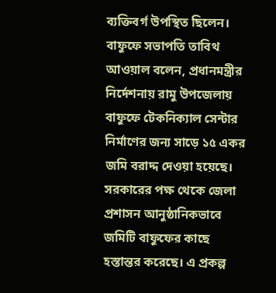ব্যক্তিবর্গ উপস্থিত ছিলেন। বাফুফে সভাপতি তাবিথ আওয়াল বলেন, প্রধানমন্ত্রীর নির্দেশনায় রামু উপজেলায় বাফুফে টেকনিক্যাল সেন্টার নির্মাণের জন্য সাড়ে ১৫ একর জমি বরাদ্দ দেওয়া হয়েছে। সরকারের পক্ষ থেকে জেলা প্রশাসন আনুষ্ঠানিকভাবে জমিটি বাফুফের কাছে হস্তান্তর করেছে। এ প্রকল্প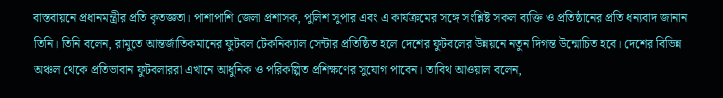বাস্তবায়নে প্রধানমন্ত্রীর প্রতি কৃতজ্ঞতা। পাশাপাশি জেলা প্রশাসক, পুলিশ সুপার এবং এ কার্যক্রমের সঙ্গে সংশ্লিষ্ট সকল ব্যক্তি ও প্রতিষ্ঠানের প্রতি ধন্যবাদ জানান তিনি। তিনি বলেন, রামুতে আন্তর্জাতিকমানের ফুটবল টেকনিক্যাল সেন্টার প্রতিষ্ঠিত হলে দেশের ফুটবলের উন্নয়নে নতুন দিগন্ত উন্মোচিত হবে। দেশের বিভিন্ন অঞ্চল থেকে প্রতিভাবান ফুটবলাররা এখানে আধুনিক ও পরিকল্পিত প্রশিক্ষণের সুযোগ পাবেন। তাবিথ আওয়াল বলেন,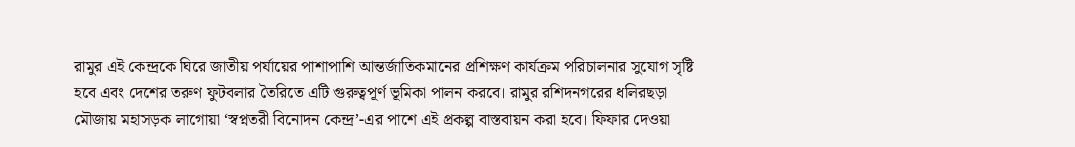রামুর এই কেন্দ্রকে ঘিরে জাতীয় পর্যায়ের পাশাপাশি আন্তর্জাতিকমানের প্রশিক্ষণ কার্যক্রম পরিচালনার সুযোগ সৃষ্টি হবে এবং দেশের তরুণ ফুটবলার তৈরিতে এটি গুরুত্বপূর্ণ ভূমিকা পালন করবে। রামুর রশিদনগরের ধলিরছড়া মৌজায় মহাসড়ক লাগোয়া ‘স্বপ্নতরী বিনোদন কেন্দ্র’-এর পাশে এই প্রকল্প বাস্তবায়ন করা হবে। ফিফার দেওয়া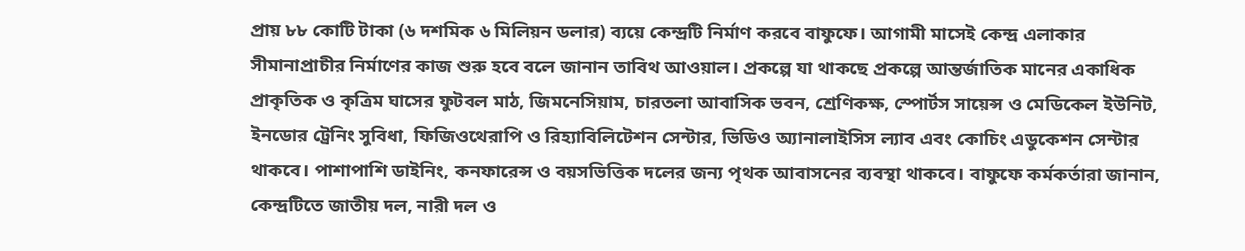প্রায় ৮৮ কোটি টাকা (৬ দশমিক ৬ মিলিয়ন ডলার) ব্যয়ে কেন্দ্রটি নির্মাণ করবে বাফুফে। আগামী মাসেই কেন্দ্র এলাকার সীমানাপ্রাচীর নির্মাণের কাজ শুরু হবে বলে জানান তাবিথ আওয়াল। প্রকল্পে যা থাকছে প্রকল্পে আন্তর্জাতিক মানের একাধিক প্রাকৃতিক ও কৃত্রিম ঘাসের ফুটবল মাঠ, জিমনেসিয়াম, চারতলা আবাসিক ভবন, শ্রেণিকক্ষ, স্পোর্টস সায়েন্স ও মেডিকেল ইউনিট, ইনডোর ট্রেনিং সুবিধা, ফিজিওথেরাপি ও রিহ্যাবিলিটেশন সেন্টার, ভিডিও অ্যানালাইসিস ল্যাব এবং কোচিং এডুকেশন সেন্টার থাকবে। পাশাপাশি ডাইনিং, কনফারেন্স ও বয়সভিত্তিক দলের জন্য পৃথক আবাসনের ব্যবস্থা থাকবে। বাফুফে কর্মকর্তারা জানান, কেন্দ্রটিতে জাতীয় দল, নারী দল ও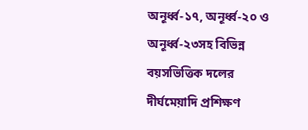অনূর্ধ্ব-১৭, অনূর্ধ্ব-২০ ও অনূর্ধ্ব-২৩সহ বিভিন্ন বয়সভিত্তিক দলের দীর্ঘমেয়াদি প্রশিক্ষণ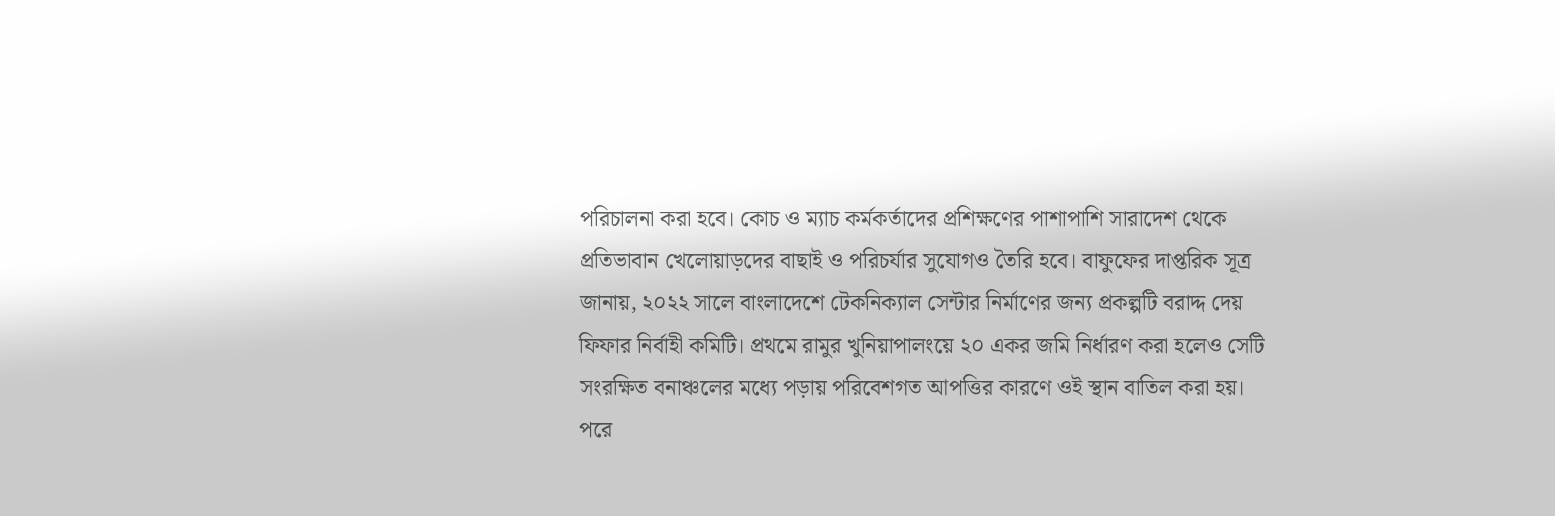পরিচালনা করা হবে। কোচ ও ম্যাচ কর্মকর্তাদের প্রশিক্ষণের পাশাপাশি সারাদেশ থেকে প্রতিভাবান খেলোয়াড়দের বাছাই ও পরিচর্যার সুযোগও তৈরি হবে। বাফুফের দাপ্তরিক সূত্র জানায়, ২০২২ সালে বাংলাদেশে টেকনিক্যাল সেন্টার নির্মাণের জন্য প্রকল্পটি বরাদ্দ দেয় ফিফার নির্বাহী কমিটি। প্রথমে রামুর খুনিয়াপালংয়ে ২০ একর জমি নির্ধারণ করা হলেও সেটি সংরক্ষিত বনাঞ্চলের মধ্যে পড়ায় পরিবেশগত আপত্তির কারণে ওই স্থান বাতিল করা হয়। পরে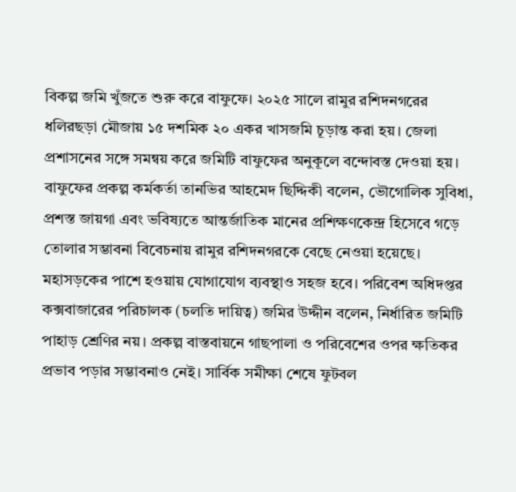বিকল্প জমি খুঁজতে শুরু করে বাফুফে। ২০২৫ সালে রামুর রশিদনগরের ধলিরছড়া মৌজায় ১৫ দশমিক ২০ একর খাসজমি চূড়ান্ত করা হয়। জেলা প্রশাসনের সঙ্গে সমন্বয় করে জমিটি বাফুফের অনুকূলে বন্দোবস্ত দেওয়া হয়। বাফুফের প্রকল্প কর্মকর্তা তানভির আহমেদ ছিদ্দিকী বলেন, ভৌগোলিক সুবিধা, প্রশস্ত জায়গা এবং ভবিষ্যতে আন্তর্জাতিক মানের প্রশিক্ষণকেন্দ্র হিসেবে গড়ে তোলার সম্ভাবনা বিবেচনায় রামুর রশিদনগরকে বেছে নেওয়া হয়েছে। মহাসড়কের পাশে হওয়ায় যোগাযোগ ব্যবস্থাও সহজ হবে। পরিবেশ অধিদপ্তর কক্সবাজারের পরিচালক (চলতি দায়িত্ব) জমির উদ্দীন বলেন, নির্ধারিত জমিটি পাহাড় শ্রেণির নয়। প্রকল্প বাস্তবায়নে গাছপালা ও পরিবেশের ওপর ক্ষতিকর প্রভাব পড়ার সম্ভাবনাও নেই। সার্বিক সমীক্ষা শেষে ফুটবল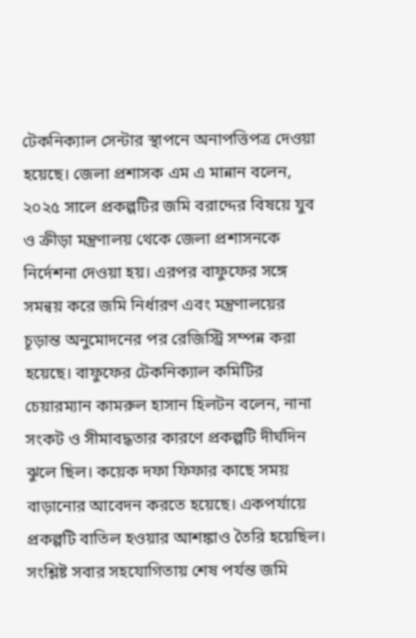টেকনিক্যাল সেন্টার স্থাপনে অনাপত্তিপত্র দেওয়া হয়েছে। জেলা প্রশাসক এম এ মান্নান বলেন, ২০২৫ সালে প্রকল্পটির জমি বরাদ্দের বিষয়ে যুব ও ক্রীড়া মন্ত্রণালয় থেকে জেলা প্রশাসনকে নির্দেশনা দেওয়া হয়। এরপর বাফুফের সঙ্গে সমন্বয় করে জমি নির্ধারণ এবং মন্ত্রণালয়ের চূড়ান্ত অনুমোদনের পর রেজিস্ট্রি সম্পন্ন করা হয়েছে। বাফুফের টেকনিক্যাল কমিটির চেয়ারম্যান কামরুল হাসান হিলটন বলেন, নানা সংকট ও সীমাবদ্ধতার কারণে প্রকল্পটি দীর্ঘদিন ঝুলে ছিল। কয়েক দফা ফিফার কাছে সময় বাড়ানোর আবেদন করতে হয়েছে। একপর্যায়ে প্রকল্পটি বাতিল হওয়ার আশঙ্কাও তৈরি হয়েছিল। সংশ্লিষ্ট সবার সহযোগিতায় শেষ পর্যন্ত জমি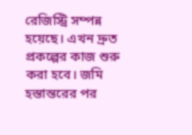রেজিস্ট্রি সম্পন্ন হয়েছে। এখন দ্রুত প্রকল্পের কাজ শুরু করা হবে। জমি হস্তান্তরের পর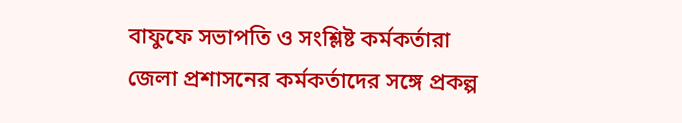বাফুফে সভাপতি ও সংশ্লিষ্ট কর্মকর্তারা জেলা প্রশাসনের কর্মকর্তাদের সঙ্গে প্রকল্প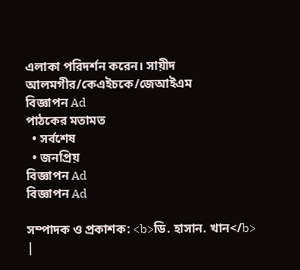এলাকা পরিদর্শন করেন। সায়ীদ আলমগীর/কেএইচকে/জেআইএম
বিজ্ঞাপন Ad
পাঠকের মতামত
  • সর্বশেষ
  • জনপ্রিয়
বিজ্ঞাপন Ad
বিজ্ঞাপন Ad

সম্পাদক ও প্রকাশক: <b>ডি. হাসান. খান</b> |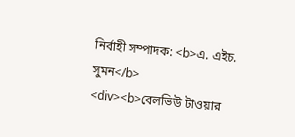নির্বাহী সম্পাদক: <b>এ. এইচ. সুমন</b>
<div><b>বেলভিউ টাওয়ার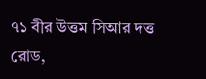৭১ বীর উত্তম সিআর দত্ত রোড,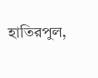হাতিরপুল,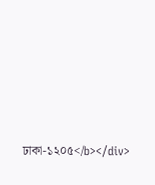ঢাকা-১২০৫</b></div>